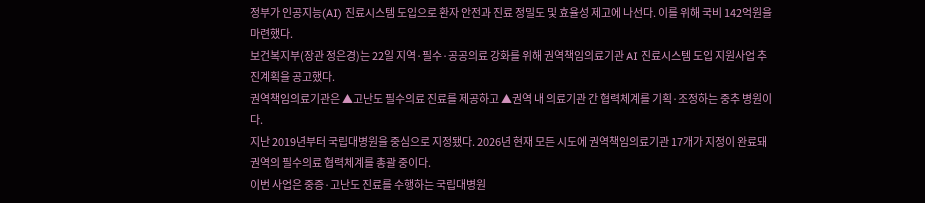정부가 인공지능(AI) 진료시스템 도입으로 환자 안전과 진료 정밀도 및 효율성 제고에 나선다. 이를 위해 국비 142억원을 마련했다.
보건복지부(장관 정은경)는 22일 지역·필수·공공의료 강화를 위해 권역책임의료기관 AI 진료시스템 도입 지원사업 추진계획을 공고했다.
권역책임의료기관은 ▲고난도 필수의료 진료를 제공하고 ▲권역 내 의료기관 간 협력체계를 기획·조정하는 중추 병원이다.
지난 2019년부터 국립대병원을 중심으로 지정됐다. 2026년 현재 모든 시도에 권역책임의료기관 17개가 지정이 완료돼 권역의 필수의료 협력체계를 총괄 중이다.
이번 사업은 중증·고난도 진료를 수행하는 국립대병원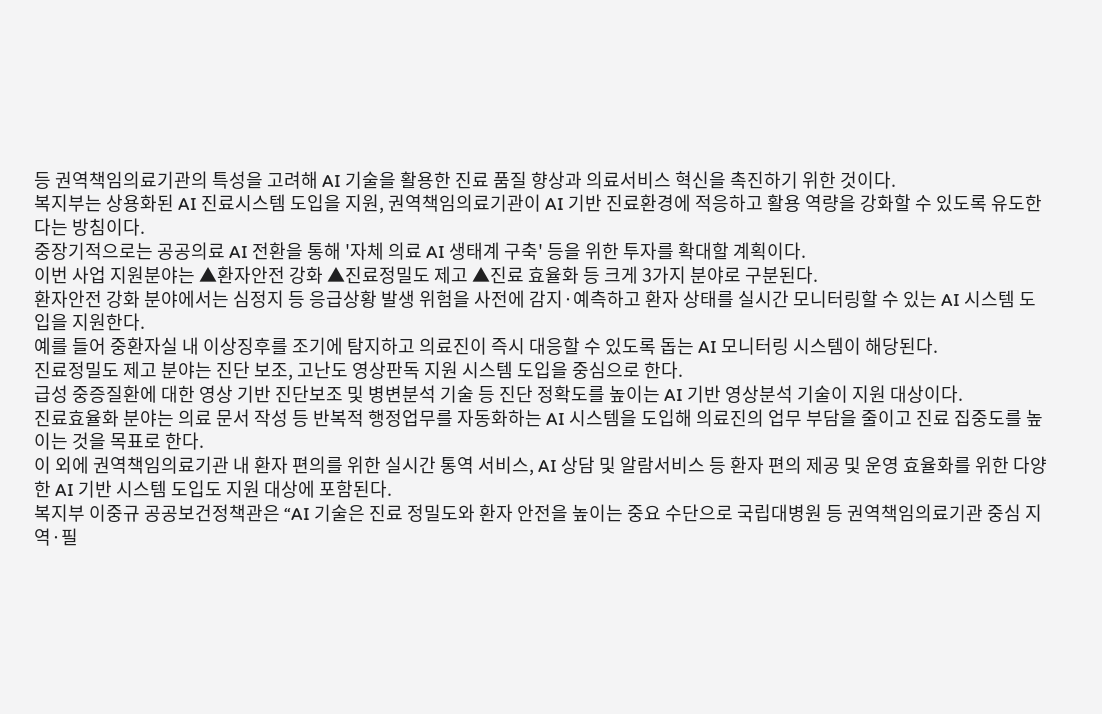등 권역책임의료기관의 특성을 고려해 AI 기술을 활용한 진료 품질 향상과 의료서비스 혁신을 촉진하기 위한 것이다.
복지부는 상용화된 AI 진료시스템 도입을 지원, 권역책임의료기관이 AI 기반 진료환경에 적응하고 활용 역량을 강화할 수 있도록 유도한다는 방침이다.
중장기적으로는 공공의료 AI 전환을 통해 '자체 의료 AI 생태계 구축' 등을 위한 투자를 확대할 계획이다.
이번 사업 지원분야는 ▲환자안전 강화 ▲진료정밀도 제고 ▲진료 효율화 등 크게 3가지 분야로 구분된다.
환자안전 강화 분야에서는 심정지 등 응급상황 발생 위험을 사전에 감지·예측하고 환자 상태를 실시간 모니터링할 수 있는 AI 시스템 도입을 지원한다.
예를 들어 중환자실 내 이상징후를 조기에 탐지하고 의료진이 즉시 대응할 수 있도록 돕는 AI 모니터링 시스템이 해당된다.
진료정밀도 제고 분야는 진단 보조, 고난도 영상판독 지원 시스템 도입을 중심으로 한다.
급성 중증질환에 대한 영상 기반 진단보조 및 병변분석 기술 등 진단 정확도를 높이는 AI 기반 영상분석 기술이 지원 대상이다.
진료효율화 분야는 의료 문서 작성 등 반복적 행정업무를 자동화하는 AI 시스템을 도입해 의료진의 업무 부담을 줄이고 진료 집중도를 높이는 것을 목표로 한다.
이 외에 권역책임의료기관 내 환자 편의를 위한 실시간 통역 서비스, AI 상담 및 알람서비스 등 환자 편의 제공 및 운영 효율화를 위한 다양한 AI 기반 시스템 도입도 지원 대상에 포함된다.
복지부 이중규 공공보건정책관은 “AI 기술은 진료 정밀도와 환자 안전을 높이는 중요 수단으로 국립대병원 등 권역책임의료기관 중심 지역·필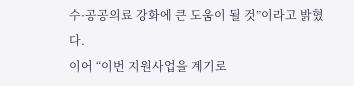수·공공의료 강화에 큰 도움이 될 것”이라고 밝혔다.
이어 “이번 지원사업을 계기로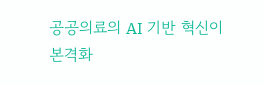공공의료의 AI 기반 혁신이 본격화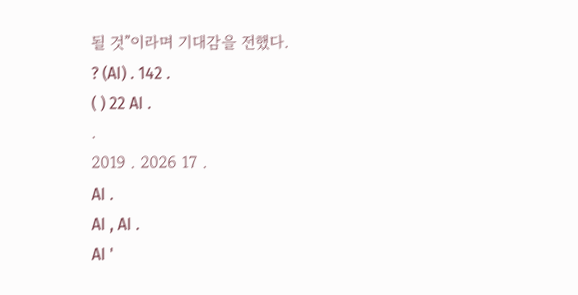될 것”이라며 기대감을 전했다.
? (AI) . 142 .
( ) 22 AI .
.
2019 . 2026 17 .
AI .
AI , AI .
AI '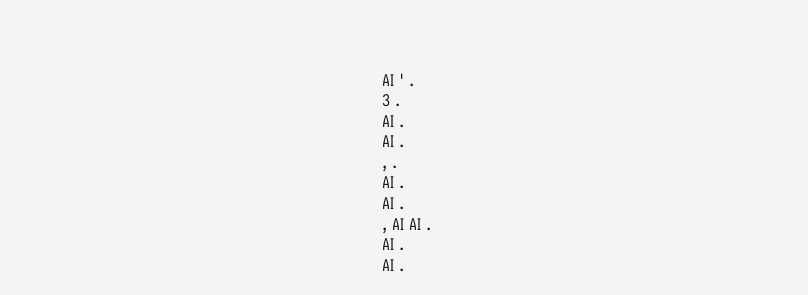AI ' .
3 .
AI .
AI .
, .
AI .
AI .
, AI AI .
AI .
AI .